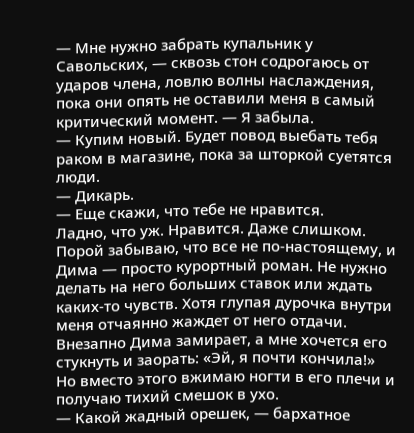— Мне нужно забрать купальник у Савольских, — сквозь стон содрогаюсь от ударов члена, ловлю волны наслаждения, пока они опять не оставили меня в самый критический момент. — Я забыла.
— Купим новый. Будет повод выебать тебя раком в магазине, пока за шторкой суетятся люди.
— Дикарь.
— Еще скажи, что тебе не нравится.
Ладно, что уж. Нравится. Даже слишком.
Порой забываю, что все не по-настоящему, и Дима — просто курортный роман. Не нужно делать на него больших ставок или ждать каких-то чувств. Хотя глупая дурочка внутри меня отчаянно жаждет от него отдачи.
Внезапно Дима замирает, а мне хочется его стукнуть и заорать: «Эй, я почти кончила!»
Но вместо этого вжимаю ногти в его плечи и получаю тихий смешок в ухо.
— Какой жадный орешек, — бархатное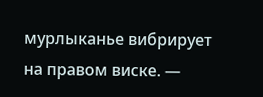мурлыканье вибрирует на правом виске. —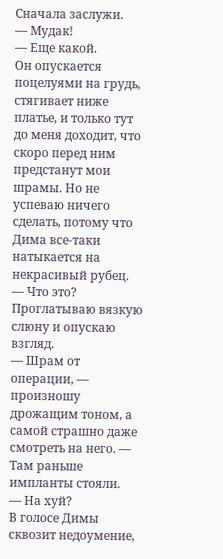Сначала заслужи.
— Мудак!
— Еще какой.
Он опускается поцелуями на грудь, стягивает ниже платье, и только тут до меня доходит, что скоро перед ним предстанут мои шрамы. Но не успеваю ничего сделать, потому что Дима все-таки натыкается на некрасивый рубец.
— Что это?
Проглатываю вязкую слюну и опускаю взгляд.
— Шрам от операции, — произношу дрожащим тоном, а самой страшно даже смотреть на него. — Там раньше импланты стояли.
— На хуй?
В голосе Димы сквозит недоумение,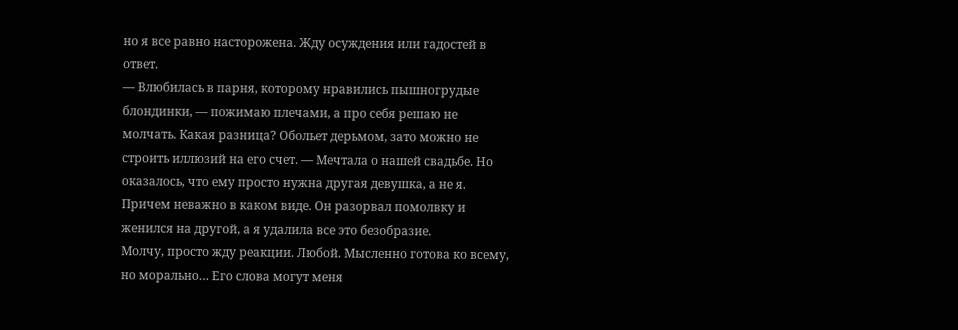но я все равно насторожена. Жду осуждения или гадостей в ответ.
— Влюбилась в парня, которому нравились пышногрудые блондинки, — пожимаю плечами, а про себя решаю не молчать. Какая разница? Обольет дерьмом, зато можно не строить иллюзий на его счет. — Мечтала о нашей свадьбе. Но оказалось, что ему просто нужна другая девушка, а не я. Причем неважно в каком виде. Он разорвал помолвку и женился на другой, а я удалила все это безобразие.
Молчу, просто жду реакции. Любой. Мысленно готова ко всему, но морально… Его слова могут меня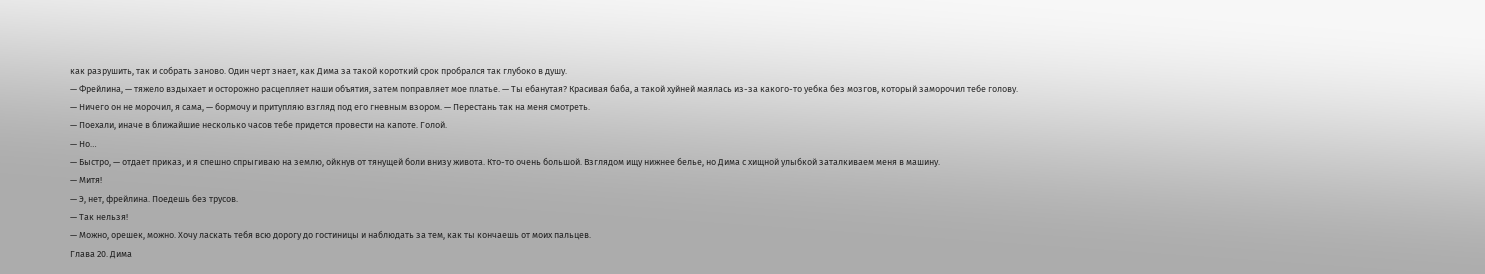как разрушить, так и собрать заново. Один черт знает, как Дима за такой короткий срок пробрался так глубоко в душу.
— Фрейлина, — тяжело вздыхает и осторожно расцепляет наши объятия, затем поправляет мое платье. — Ты ебанутая? Красивая баба, а такой хуйней маялась из-за какого-то уебка без мозгов, который заморочил тебе голову.
— Ничего он не морочил, я сама, — бормочу и притупляю взгляд под его гневным взором. — Перестань так на меня смотреть.
— Поехали, иначе в ближайшие несколько часов тебе придется провести на капоте. Голой.
— Но…
— Быстро, — отдает приказ, и я спешно спрыгиваю на землю, ойкнув от тянущей боли внизу живота. Кто-то очень большой. Взглядом ищу нижнее белье, но Дима с хищной улыбкой заталкиваем меня в машину.
— Митя!
— Э, нет, фрейлина. Поедешь без трусов.
— Так нельзя!
— Можно, орешек, можно. Хочу ласкать тебя всю дорогу до гостиницы и наблюдать за тем, как ты кончаешь от моих пальцев.
Глава 20. Дима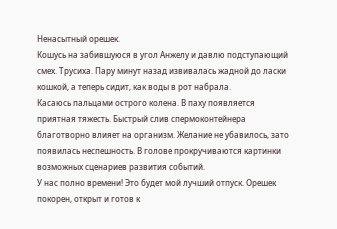Ненасытный орешек.
Кошусь на забившуюся в угол Анжелу и давлю подступающий смех. Трусиха. Пару минут назад извивалась жадной до ласки кошкой, а теперь сидит, как воды в рот набрала.
Касаюсь пальцами острого колена. В паху появляется приятная тяжесть. Быстрый слив спермоконтейнера благотворно влияет на организм. Желание не убавилось, зато появилась неспешность. В голове прокручиваются картинки возможных сценариев развития событий.
У нас полно времени! Это будет мой лучший отпуск. Орешек покорен, открыт и готов к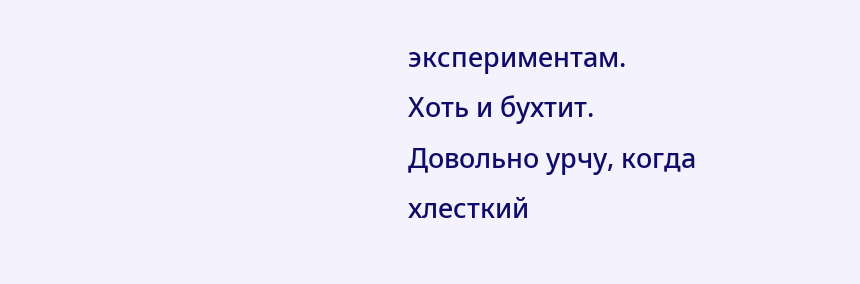экспериментам.
Хоть и бухтит.
Довольно урчу, когда хлесткий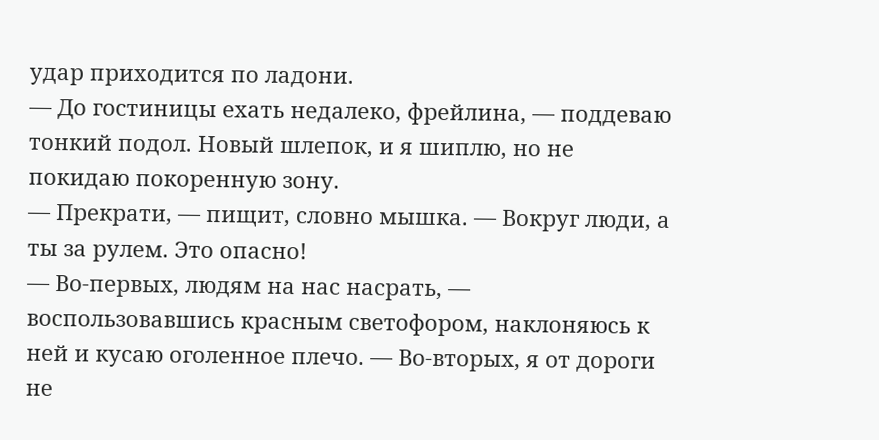удар приходится по ладони.
— До гостиницы ехать недалеко, фрейлина, — поддеваю тонкий подол. Новый шлепок, и я шиплю, но не покидаю покоренную зону.
— Прекрати, — пищит, словно мышка. — Вокруг люди, а ты за рулем. Это опасно!
— Во-первых, людям на нас насрать, — воспользовавшись красным светофором, наклоняюсь к ней и кусаю оголенное плечо. — Во-вторых, я от дороги не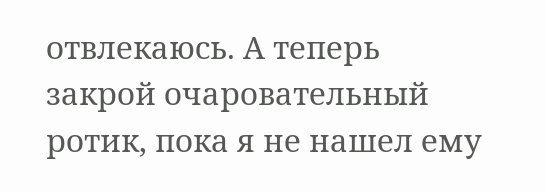отвлекаюсь. А теперь закрой очаровательный ротик, пока я не нашел ему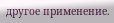другое применение.